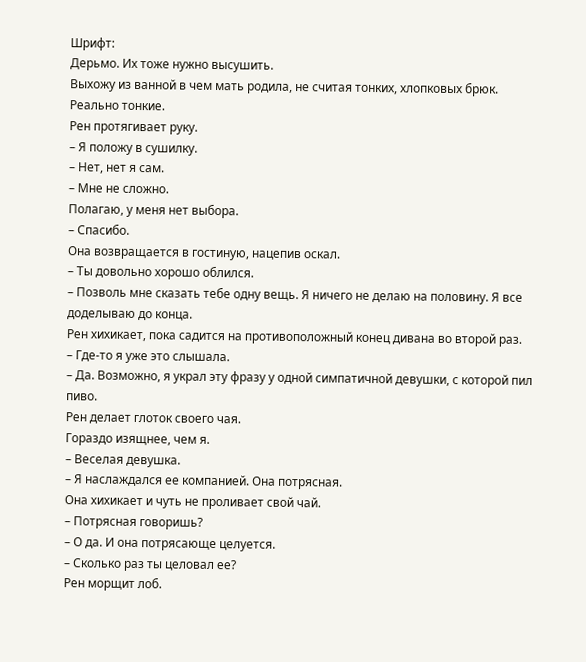Шрифт:
Дерьмо. Их тоже нужно высушить.
Выхожу из ванной в чем мать родила, не считая тонких, хлопковых брюк.
Реально тонкие.
Рен протягивает руку.
– Я положу в сушилку.
– Нет, нет я сам.
– Мне не сложно.
Полагаю, у меня нет выбора.
– Спасибо.
Она возвращается в гостиную, нацепив оскал.
– Ты довольно хорошо облился.
– Позволь мне сказать тебе одну вещь. Я ничего не делаю на половину. Я все доделываю до конца.
Рен хихикает, пока садится на противоположный конец дивана во второй раз.
– Где-то я уже это слышала.
– Да. Возможно, я украл эту фразу у одной симпатичной девушки, с которой пил пиво.
Рен делает глоток своего чая.
Гораздо изящнее, чем я.
– Веселая девушка.
– Я наслаждался ее компанией. Она потрясная.
Она хихикает и чуть не проливает свой чай.
– Потрясная говоришь?
– О да. И она потрясающе целуется.
– Сколько раз ты целовал ее?
Рен морщит лоб.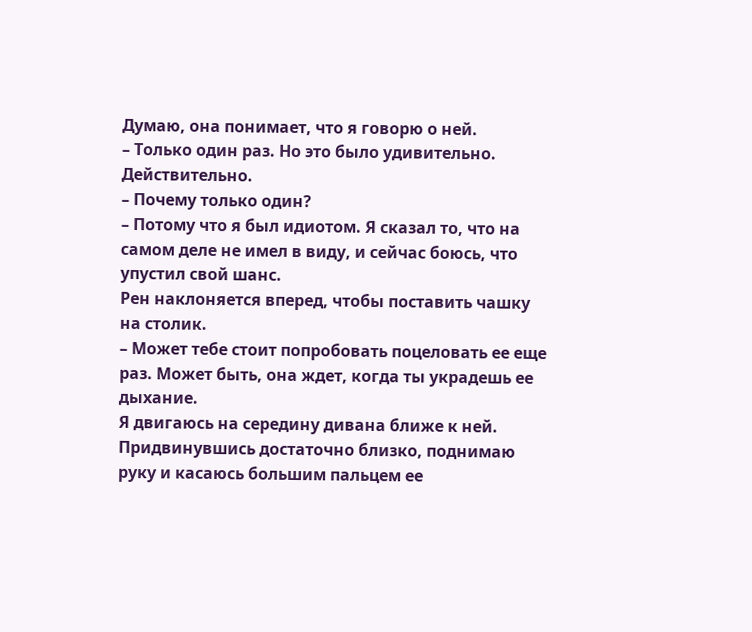Думаю, она понимает, что я говорю о ней.
– Только один раз. Но это было удивительно.
Действительно.
– Почему только один?
– Потому что я был идиотом. Я сказал то, что на самом деле не имел в виду, и сейчас боюсь, что упустил свой шанс.
Рен наклоняется вперед, чтобы поставить чашку на столик.
– Может тебе стоит попробовать поцеловать ее еще раз. Может быть, она ждет, когда ты украдешь ее дыхание.
Я двигаюсь на середину дивана ближе к ней. Придвинувшись достаточно близко, поднимаю руку и касаюсь большим пальцем ее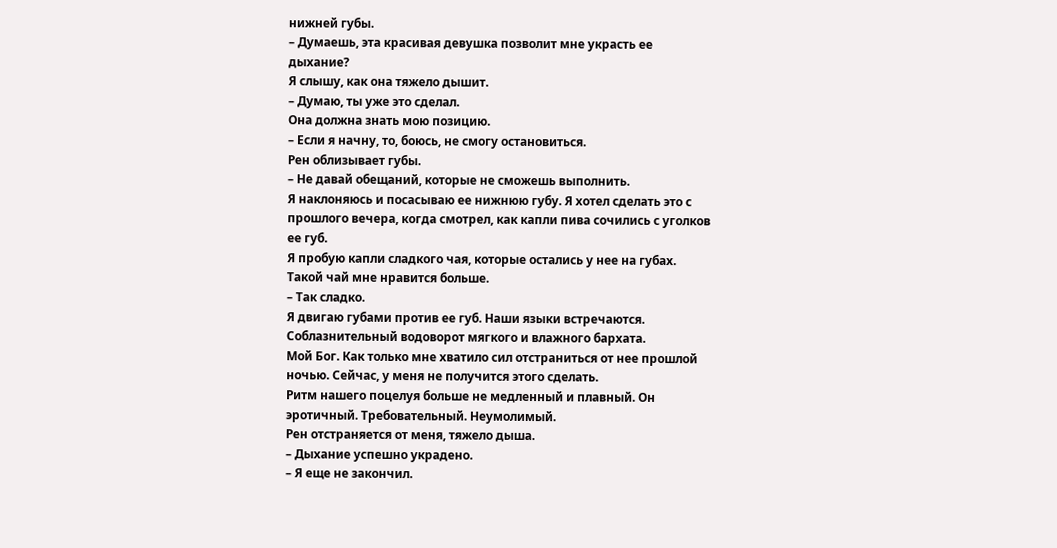нижней губы.
– Думаешь, эта красивая девушка позволит мне украсть ее дыхание?
Я слышу, как она тяжело дышит.
– Думаю, ты уже это сделал.
Она должна знать мою позицию.
– Если я начну, то, боюсь, не смогу остановиться.
Рен облизывает губы.
– Не давай обещаний, которые не сможешь выполнить.
Я наклоняюсь и посасываю ее нижнюю губу. Я хотел сделать это с прошлого вечера, когда смотрел, как капли пива сочились с уголков ее губ.
Я пробую капли сладкого чая, которые остались у нее на губах. Такой чай мне нравится больше.
– Так сладко.
Я двигаю губами против ее губ. Наши языки встречаются. Соблазнительный водоворот мягкого и влажного бархата.
Мой Бог. Как только мне хватило сил отстраниться от нее прошлой ночью. Сейчас, у меня не получится этого сделать.
Ритм нашего поцелуя больше не медленный и плавный. Он эротичный. Требовательный. Неумолимый.
Рен отстраняется от меня, тяжело дыша.
– Дыхание успешно украдено.
– Я еще не закончил.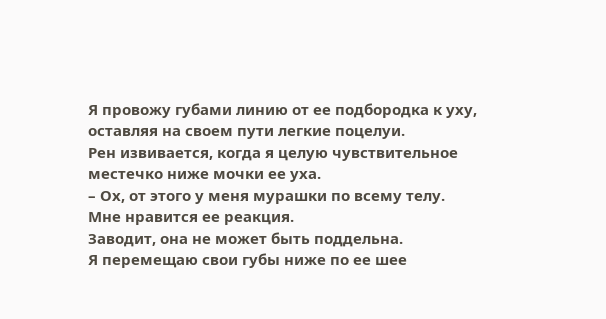Я провожу губами линию от ее подбородка к уху, оставляя на своем пути легкие поцелуи.
Рен извивается, когда я целую чувствительное местечко ниже мочки ее уха.
– Ох, от этого у меня мурашки по всему телу.
Мне нравится ее реакция.
Заводит, она не может быть поддельна.
Я перемещаю свои губы ниже по ее шее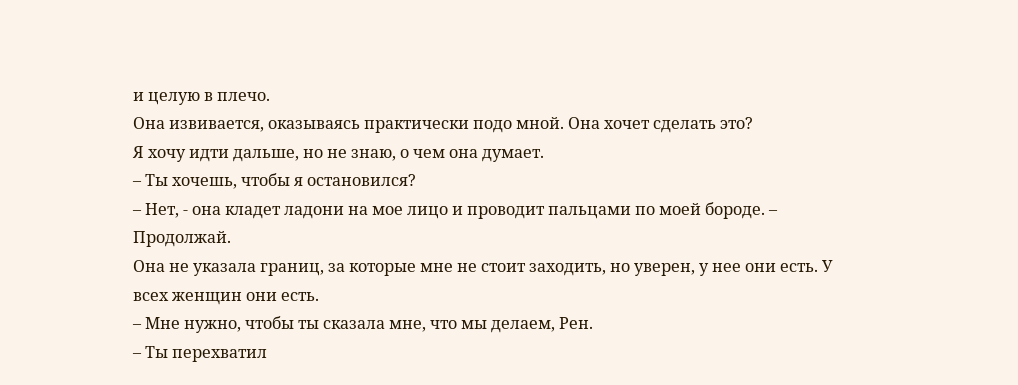и целую в плечо.
Она извивается, оказываясь практически подо мной. Она хочет сделать это?
Я хочу идти дальше, но не знаю, о чем она думает.
– Ты хочешь, чтобы я остановился?
– Нет, - она кладет ладони на мое лицо и проводит пальцами по моей бороде. – Продолжай.
Она не указала границ, за которые мне не стоит заходить, но уверен, у нее они есть. У всех женщин они есть.
– Мне нужно, чтобы ты сказала мне, что мы делаем, Рен.
– Ты перехватил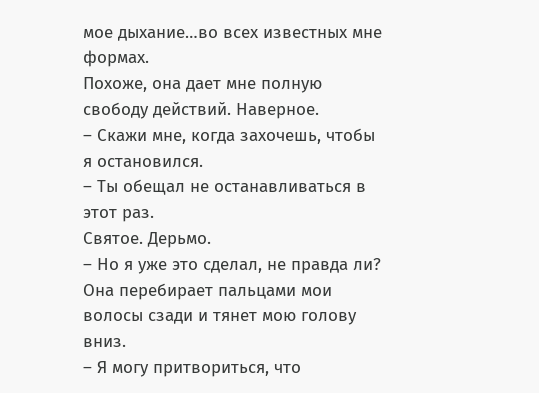мое дыхание…во всех известных мне формах.
Похоже, она дает мне полную свободу действий. Наверное.
– Скажи мне, когда захочешь, чтобы я остановился.
– Ты обещал не останавливаться в этот раз.
Святое. Дерьмо.
– Но я уже это сделал, не правда ли?
Она перебирает пальцами мои волосы сзади и тянет мою голову вниз.
– Я могу притвориться, что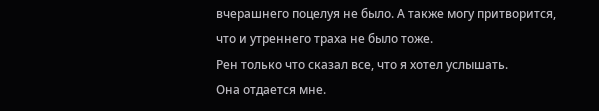вчерашнего поцелуя не было. А также могу притворится, что и утреннего траха не было тоже.
Рен только что сказал все, что я хотел услышать.
Она отдается мне.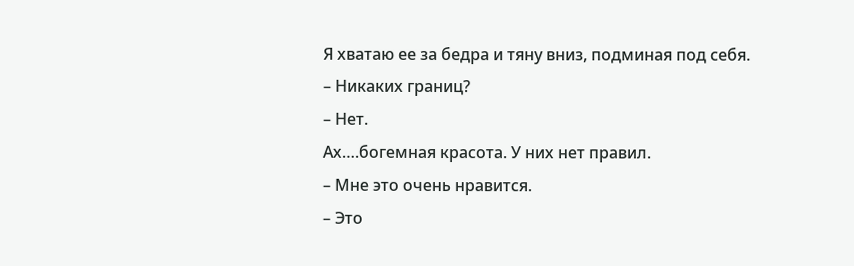Я хватаю ее за бедра и тяну вниз, подминая под себя.
– Никаких границ?
– Нет.
Ах….богемная красота. У них нет правил.
– Мне это очень нравится.
– Это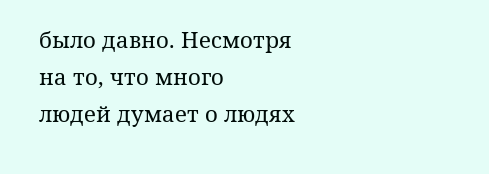было давно. Несмотря на то, что много людей думает о людях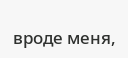вроде меня,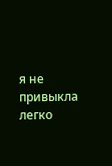я не привыкла легко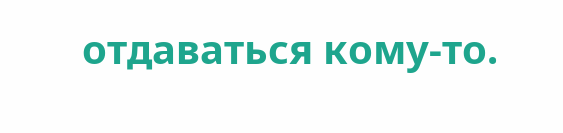отдаваться кому-то.